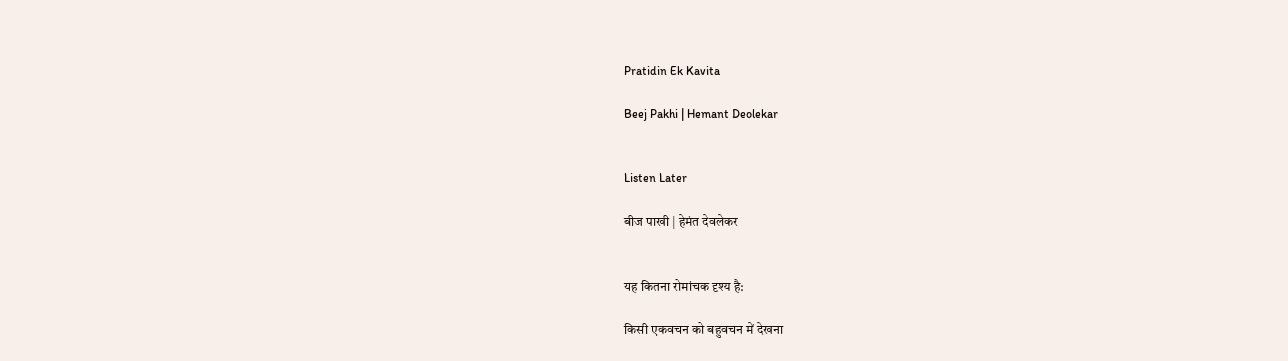Pratidin Ek Kavita

Beej Pakhi | Hemant Deolekar


Listen Later

बीज पाखी | हेमंत देवलेकर


यह कितना रोमांचक दृश्य है:

किसी एकवचन को बहुवचन में देखना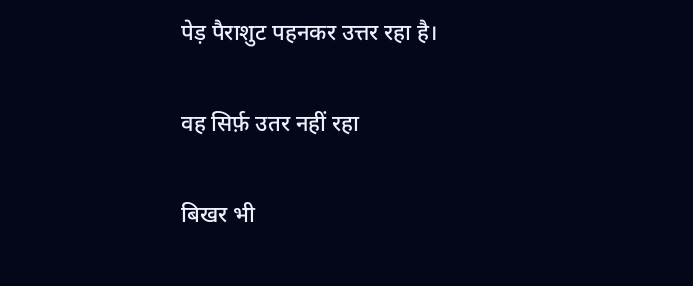पेड़ पैराशुट पहनकर उत्तर रहा है।

वह सिर्फ़ उतर नहीं रहा

बिखर भी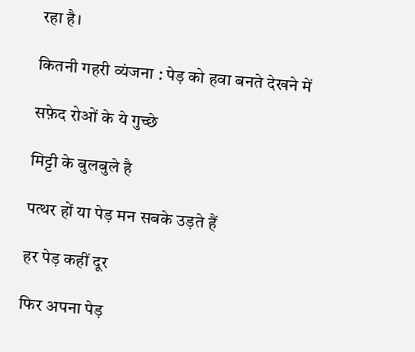रहा है।

कितनी गहरी व्यंजना : पेड़ को हवा बनते देखने में

सफ़ेद रोओं के ये गुच्छे

मिट्टी के बुलबुले है

पत्थर हों या पेड़ मन सबके उड़ते हैं

हर पेड़ कहीं दूर

फिर अपना पेड़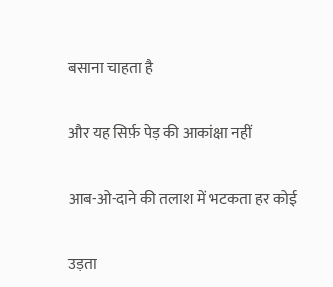बसाना चाहता है

और यह सिर्फ़ पेड़ की आकांक्षा नहीं

आब-ओ-दाने की तलाश में भटकता हर कोई

उड़ता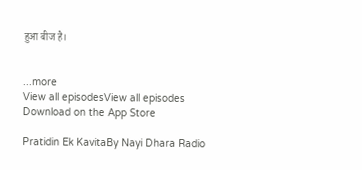हुआ बीज है।


...more
View all episodesView all episodes
Download on the App Store

Pratidin Ek KavitaBy Nayi Dhara Radio